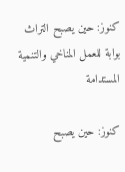كنوز: حين يصبح التراث بوابة للعمل المناخي والتنمية المستدامة

كنوز: حين يصبح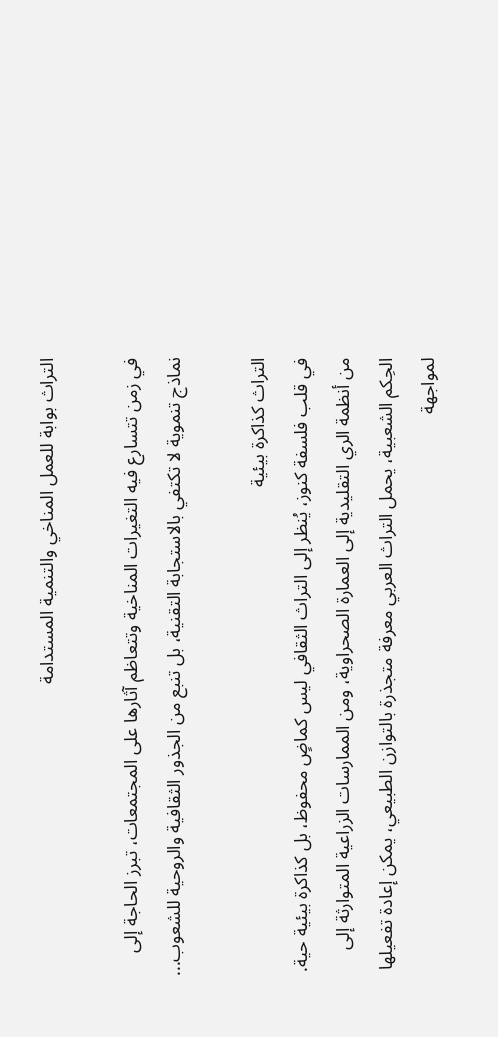التراث بوابة للعمل المناخي والتنمية المستدامة

في زمن تتسارع فيه التغيرات المناخية وتتعاظم آثارها على المجتمعات، تبرز الحاجة إلى نماذج تنموية لا تكتفي بالاستجابة التقنية، بل تنبع من الجذور الثقافية والروحية للشعوب...

التراث كذاكرة بيئية
في قلب فلسفة كنوز، يُنظر إلى التراث الثقافي ليس كماضٍ محفوظ، بل كذاكرة بيئية حية. من أنظمة الري التقليدية إلى العمارة الصحراوية، ومن الممارسات الزراعية المتوارثة إلى الحِكم الشعبية، يحمل التراث العربي معرفة متجذرة بالتوازن الطبيعي، يمكن إعادة تفعيلها لمواجهة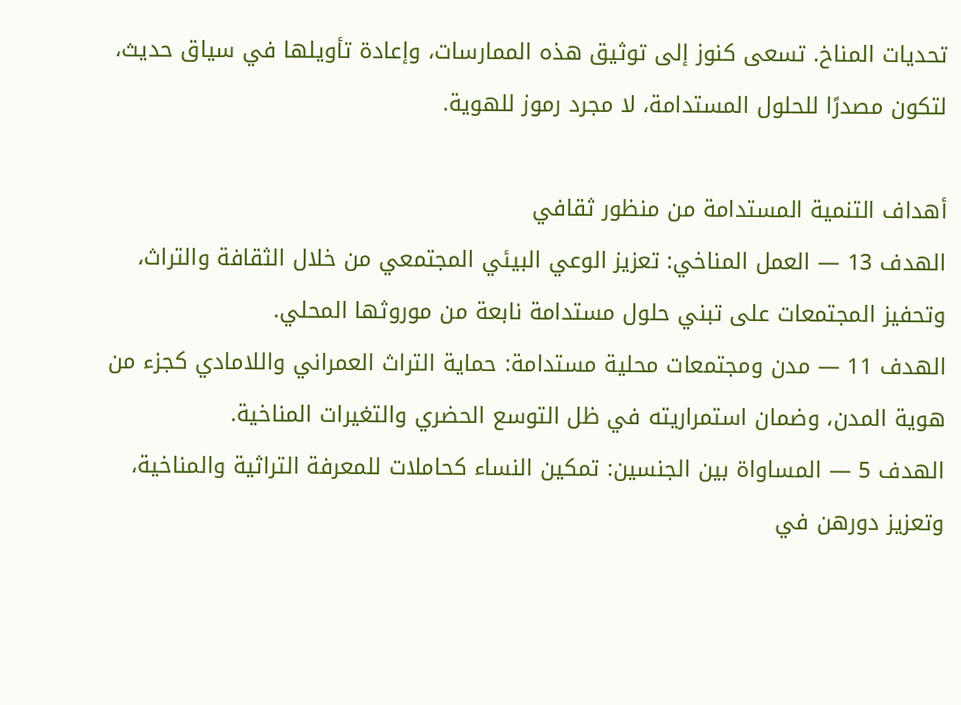تحديات المناخ. تسعى كنوز إلى توثيق هذه الممارسات، وإعادة تأويلها في سياق حديث، لتكون مصدرًا للحلول المستدامة، لا مجرد رموز للهوية.

أهداف التنمية المستدامة من منظور ثقافي
الهدف 13 — العمل المناخي: تعزيز الوعي البيئي المجتمعي من خلال الثقافة والتراث، وتحفيز المجتمعات على تبني حلول مستدامة نابعة من موروثها المحلي.
الهدف 11 — مدن ومجتمعات محلية مستدامة: حماية التراث العمراني واللامادي كجزء من هوية المدن، وضمان استمراريته في ظل التوسع الحضري والتغيرات المناخية.
الهدف 5 — المساواة بين الجنسين: تمكين النساء كحاملات للمعرفة التراثية والمناخية، وتعزيز دورهن في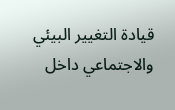قيادة التغيير البيئي والاجتماعي داخل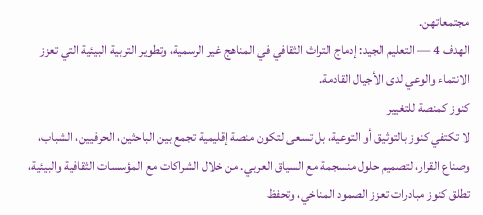مجتمعاتهن.
الهدف 4 — التعليم الجيد: إدماج التراث الثقافي في المناهج غير الرسمية، وتطوير التربية البيئية التي تعزز الانتماء والوعي لدى الأجيال القادمة.
كنوز كمنصة للتغيير
لا تكتفي كنوز بالتوثيق أو التوعية، بل تسعى لتكون منصة إقليمية تجمع بين الباحثين، الحرفيين، الشباب، وصناع القرار، لتصميم حلول منسجمة مع السياق العربي. من خلال الشراكات مع المؤسسات الثقافية والبيئية، تطلق كنوز مبادرات تعزز الصمود المناخي، وتحفظ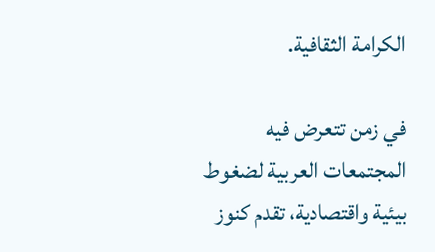الكرامة الثقافية.

في زمن تتعرض فيه المجتمعات العربية لضغوط بيئية واقتصادية، تقدم كنوز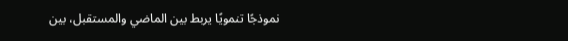نموذجًا تنمويًا يربط بين الماضي والمستقبل، بين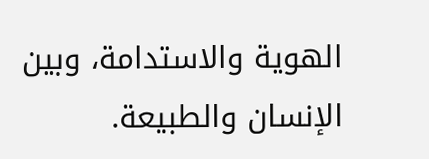الهوية والاستدامة، وبين الإنسان والطبيعة.